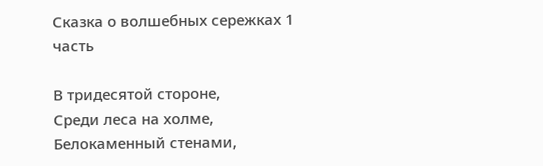Сказка о волшебных сережках 1 часть

В тридесятой стороне,
Среди леса на холме,
Белокаменный стенами,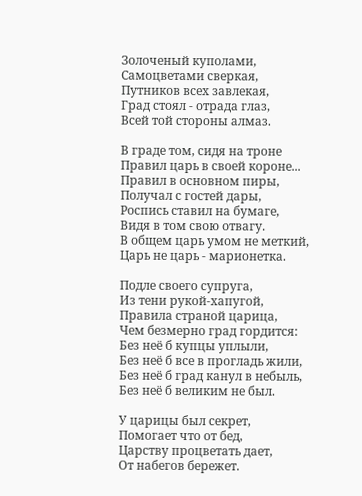Золоченый куполами,
Самоцветами сверкая,
Путников всех завлекая,
Град стоял - отрада глаз,
Всей той стороны алмаз.

В граде том, сидя на троне
Правил царь в своей короне...
Правил в основном пиры,
Получал с гостей дары,
Роспись ставил на бумаге,
Видя в том свою отвагу.
В общем царь умом не меткий,
Царь не царь - марионетка.

Подле своего супруга,
Из тени рукой-хапугой,
Правила страной царица,
Чем безмерно град гордится:
Без неё б купцы уплыли,
Без неё б все в прогладь жили,
Без неё б град канул в небыль,
Без неё б великим не был.

У царицы был секрет,
Помогает что от бед,
Царству процветать дает,
От набегов бережет.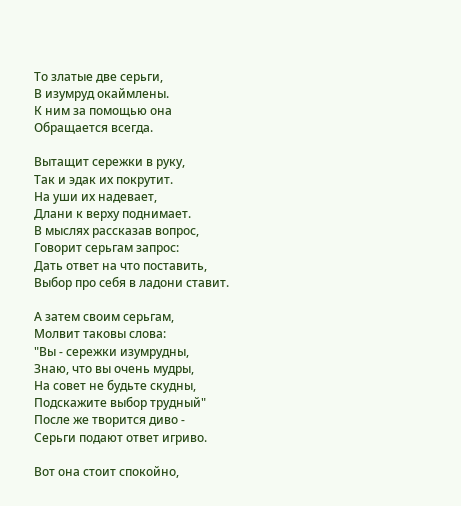То златые две серьги,
В изумруд окаймлены.
К ним за помощью она
Обращается всегда.

Вытащит сережки в руку,
Так и эдак их покрутит.
На уши их надевает,
Длани к верху поднимает.
В мыслях рассказав вопрос,
Говорит серьгам запрос:
Дать ответ на что поставить,
Выбор про себя в ладони ставит.

А затем своим серьгам,
Молвит таковы слова:
"Вы - сережки изумрудны,
Знаю, что вы очень мудры,
На совет не будьте скудны,
Подскажите выбор трудный"
После же творится диво -
Серьги подают ответ игриво.

Вот она стоит спокойно,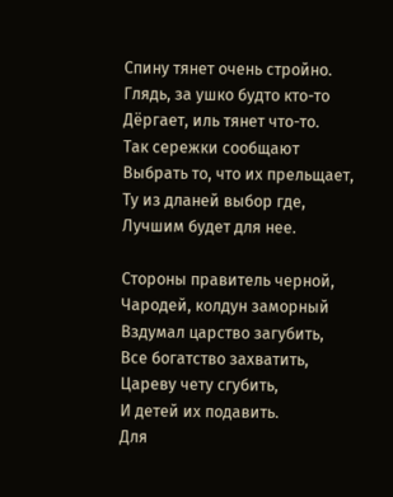Спину тянет очень стройно.
Глядь, за ушко будто кто-то
Дёргает, иль тянет что-то.
Так сережки сообщают
Выбрать то, что их прельщает,
Ту из дланей выбор где,
Лучшим будет для нее.

Стороны правитель черной,
Чародей, колдун заморный
Вздумал царство загубить,
Все богатство захватить,
Цареву чету сгубить,
И детей их подавить.
Для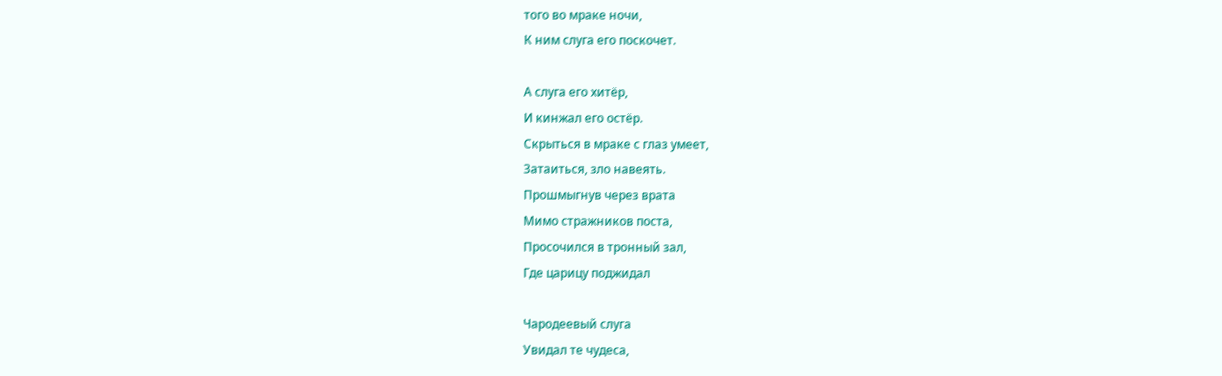того во мраке ночи,
К ним слуга его поскочет.

А слуга его хитёр,
И кинжал его остёр.
Скрыться в мраке с глаз умеет,
Затаиться, зло навеять.
Прошмыгнув через врата
Мимо стражников поста,
Просочился в тронный зал,
Где царицу поджидал

Чародеевый слуга
Увидал те чудеса,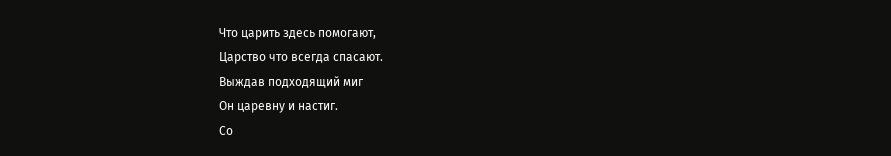Что царить здесь помогают,
Царство что всегда спасают.
Выждав подходящий миг
Он царевну и настиг.
Со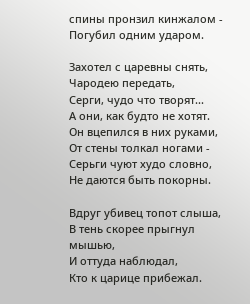спины пронзил кинжалом -
Погубил одним ударом.

Захотел с царевны снять,
Чародею передать,
Серги, чудо что творят...
А они, как будто не хотят.
Он вцепился в них руками,
От стены толкал ногами -
Серьги чуют худо словно,
Не даются быть покорны.

Вдруг убивец топот слыша,
В тень скорее прыгнул мышью,
И оттуда наблюдал,
Кто к царице прибежал.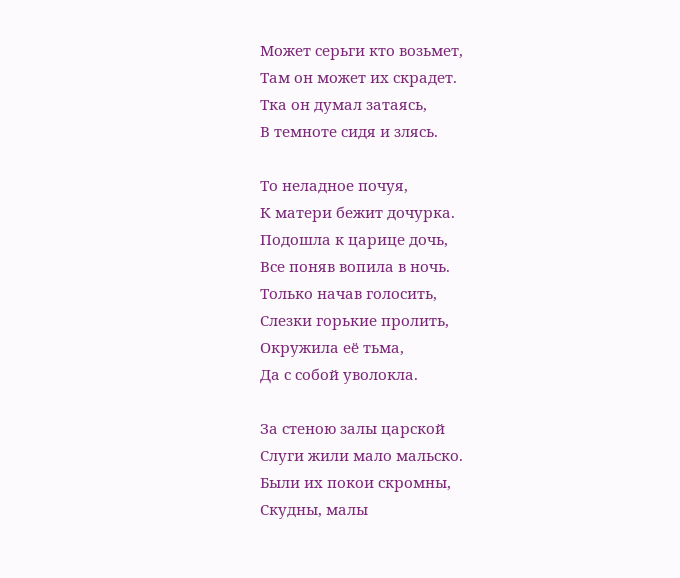Может серьги кто возьмет,
Там он может их скрадет.
Тка он думал затаясь,
В темноте сидя и злясь.

То неладное почуя,
К матери бежит дочурка.
Подошла к царице дочь,
Все поняв вопила в ночь.
Только начав голосить,
Слезки горькие пролить,
Окружила её тьма,
Да с собой уволокла.

За стеною залы царской
Слуги жили мало мальско.
Были их покои скромны,
Скудны, малы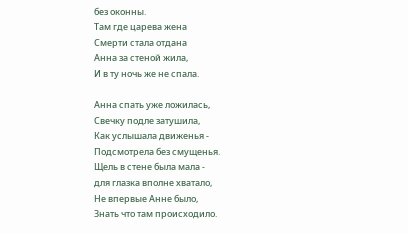без оконны.
Там где царева жена
Смерти стала отдана
Анна за стеной жила,
И в ту ночь же не спала.

Анна спать уже ложилась,
Свечку подле затушила,
Как услышала движенья -
Подсмотрела без смущенья.
Щель в стене была мала -
для глазка вполне хватало,
Не впервые Анне было,
Знать что там происходило.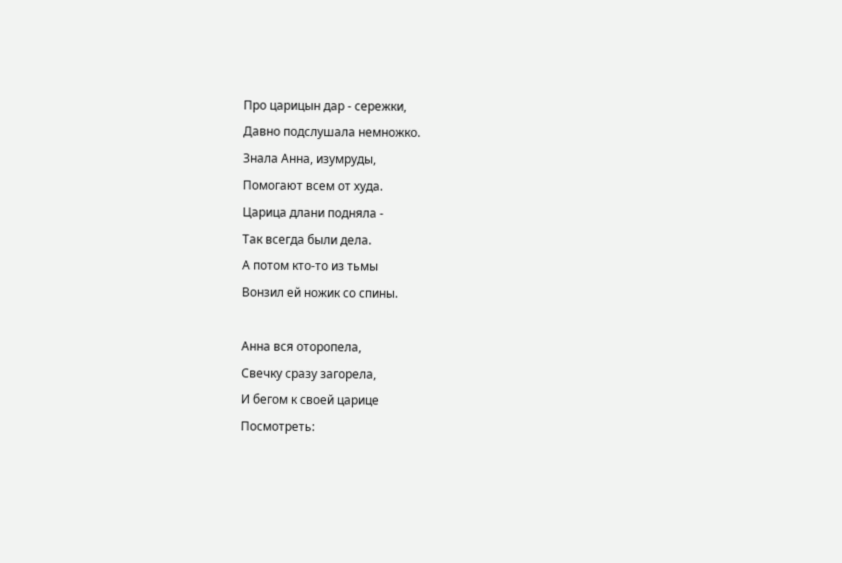Про царицын дар - сережки,
Давно подслушала немножко.
Знала Анна, изумруды,
Помогают всем от худа.
Царица длани подняла -
Так всегда были дела.
А потом кто-то из тьмы
Вонзил ей ножик со спины.

Анна вся оторопела,
Свечку сразу загорела,
И бегом к своей царице
Посмотреть: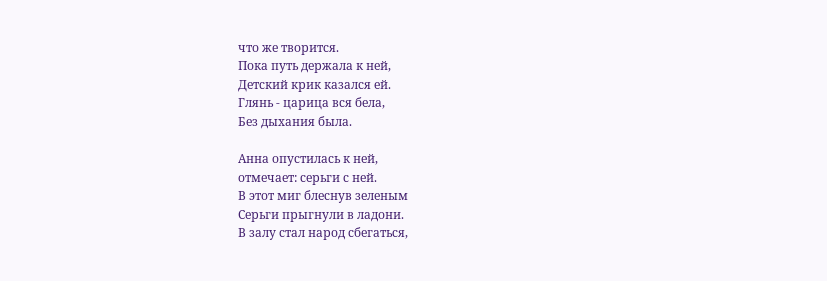что же творится.
Пока путь держала к ней,
Детский крик казался ей.
Глянь - царица вся бела,
Без дыхания была.

Анна опустилась к ней,
отмечает: серьги с ней.
В этот миг блеснув зеленым
Серьги прыгнули в ладони.
В залу стал народ сбегаться,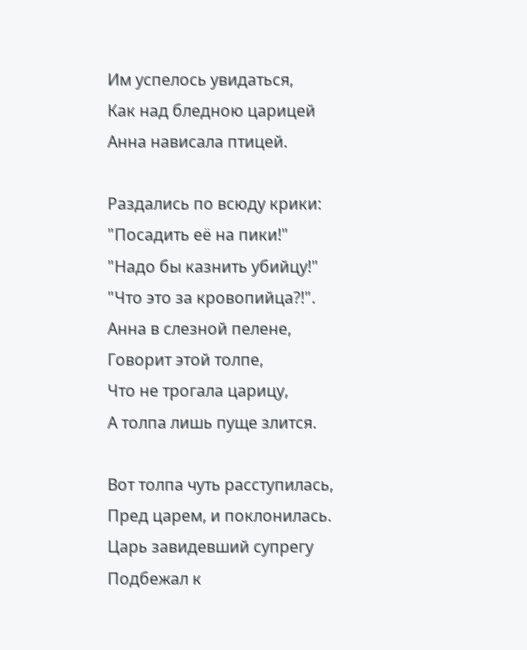Им успелось увидаться,
Как над бледною царицей
Анна нависала птицей.

Раздались по всюду крики:
"Посадить её на пики!"
"Надо бы казнить убийцу!"
"Что это за кровопийца?!".
Анна в слезной пелене,
Говорит этой толпе,
Что не трогала царицу,
А толпа лишь пуще злится.

Вот толпа чуть расступилась,
Пред царем, и поклонилась.
Царь завидевший супрегу
Подбежал к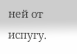ней от испугу.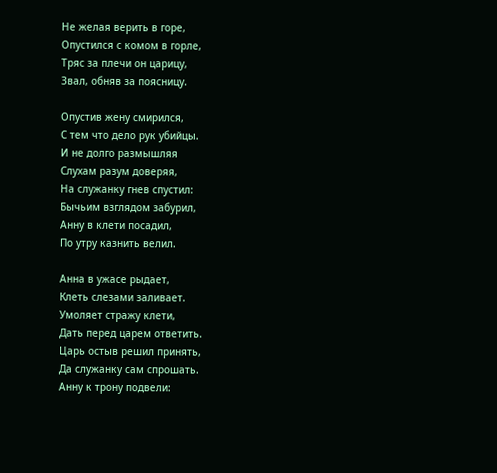Не желая верить в горе,
Опустился с комом в горле,
Тряс за плечи он царицу,
Звал, обняв за поясницу.

Опустив жену смирился,
С тем что дело рук убийцы.
И не долго размышляя
Слухам разум доверяя,
На служанку гнев спустил:
Бычьим взглядом забурил,
Анну в клети посадил,
По утру казнить велил.

Анна в ужасе рыдает,
Клеть слезами заливает.
Умоляет стражу клети,
Дать перед царем ответить.
Царь остыв решил принять,
Да служанку сам спрошать.
Анну к трону подвели: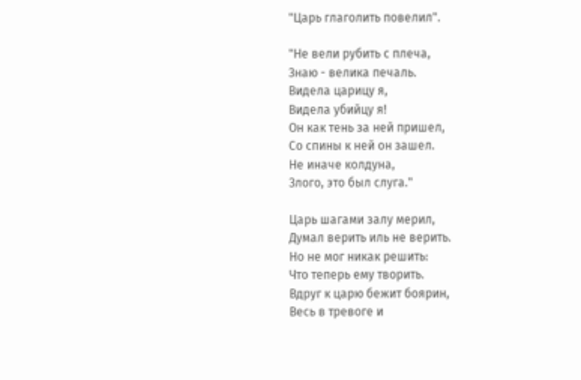"Царь глаголить повелил".

"Не вели рубить с плеча,
Знаю - велика печаль.
Видела царицу я,
Видела убийцу я!
Он как тень за ней пришел,
Со спины к ней он зашел.
Не иначе колдуна,
Злого, это был слуга."

Царь шагами залу мерил,
Думал верить иль не верить.
Но не мог никак решить:
Что теперь ему творить.
Вдруг к царю бежит боярин,
Весь в тревоге и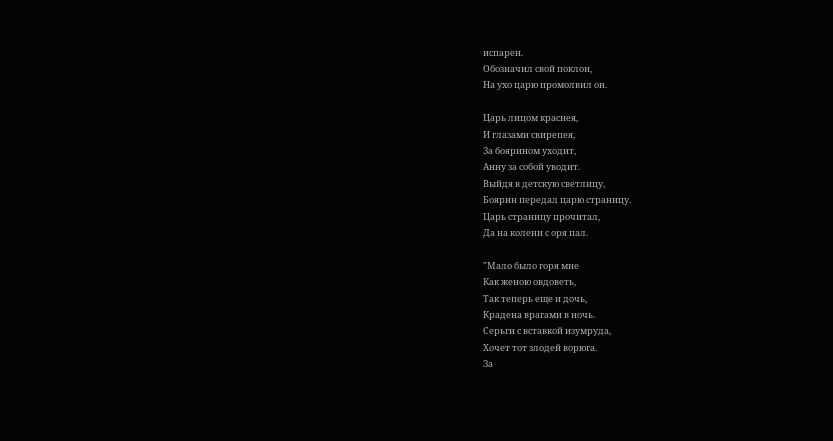испарен.
Обозначил свой поклон,
На ухо царю промолвил он.

Царь лицом краснея,
И глазами свирепея,
За боярином уходит,
Анну за собой уводит.
Выйдя в детскую светлицу,
Боярин передал царю страницу.
Царь страницу прочитал,
Да на колени с оря пал.

"Мало было горя мне
Как женою овдоветь,
Так теперь еще и дочь,
Крадена врагами в ночь.
Серьги с вставкой изумруда,
Хочет тот злодей ворюга.
За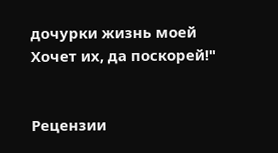дочурки жизнь моей
Хочет их, да поскорей!"


Рецензии